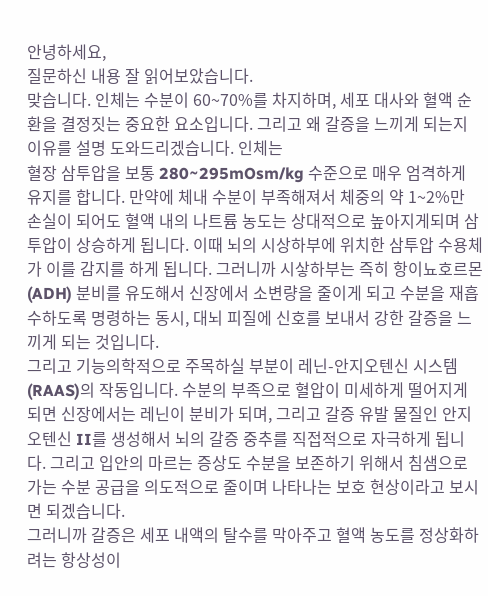안녕하세요,
질문하신 내용 잘 읽어보았습니다.
맞습니다. 인체는 수분이 60~70%를 차지하며, 세포 대사와 혈액 순환을 결정짓는 중요한 요소입니다. 그리고 왜 갈증을 느끼게 되는지 이유를 설명 도와드리겠습니다. 인체는
혈장 삼투압을 보통 280~295mOsm/kg 수준으로 매우 엄격하게 유지를 합니다. 만약에 체내 수분이 부족해져서 체중의 약 1~2%만 손실이 되어도 혈액 내의 나트륨 농도는 상대적으로 높아지게되며 삼투압이 상승하게 됩니다. 이때 뇌의 시상하부에 위치한 삼투압 수용체가 이를 감지를 하게 됩니다. 그러니까 시샇하부는 즉히 항이뇨호르몬(ADH) 분비를 유도해서 신장에서 소변량을 줄이게 되고 수분을 재흡수하도록 명령하는 동시, 대뇌 피질에 신호를 보내서 강한 갈증을 느끼게 되는 것입니다.
그리고 기능의학적으로 주목하실 부분이 레닌-안지오텐신 시스템(RAAS)의 작동입니다. 수분의 부족으로 혈압이 미세하게 떨어지게 되면 신장에서는 레닌이 분비가 되며, 그리고 갈증 유발 물질인 안지오텐신 II를 생성해서 뇌의 갈증 중추를 직접적으로 자극하게 됩니다. 그리고 입안의 마르는 증상도 수분을 보존하기 위해서 침샘으로 가는 수분 공급을 의도적으로 줄이며 나타나는 보호 현상이라고 보시면 되겠습니다.
그러니까 갈증은 세포 내액의 탈수를 막아주고 혈액 농도를 정상화하려는 항상성이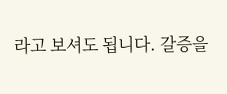라고 보셔도 됩니다. 갈증을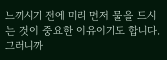느끼시기 전에 미리 먼저 물을 드시는 것이 중요한 이유이기도 합니다. 그러니까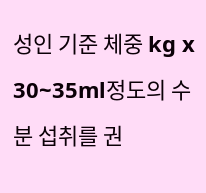성인 기준 체중 kg x 30~35ml정도의 수분 섭취를 권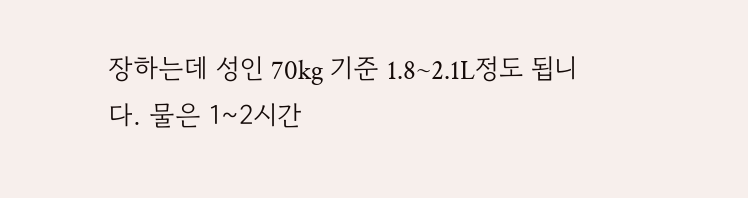장하는데 성인 70kg 기준 1.8~2.1L정도 됩니다. 물은 1~2시간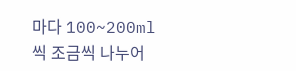마다 100~200ml씩 조금씩 나누어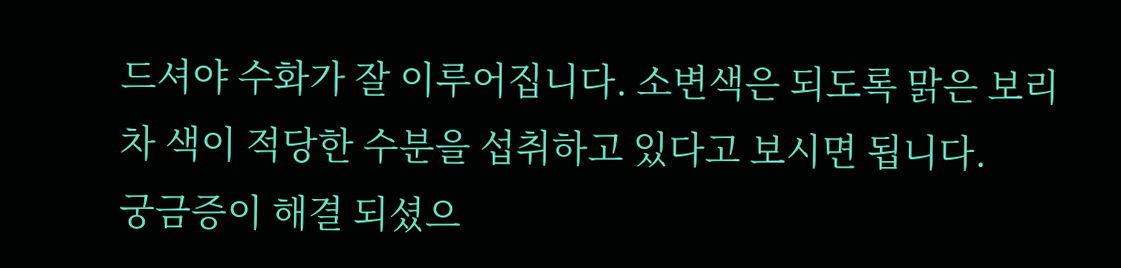드셔야 수화가 잘 이루어집니다. 소변색은 되도록 맑은 보리차 색이 적당한 수분을 섭취하고 있다고 보시면 됩니다.
궁금증이 해결 되셨으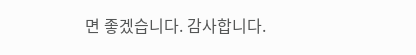면 좋겠습니다. 감사합니다.